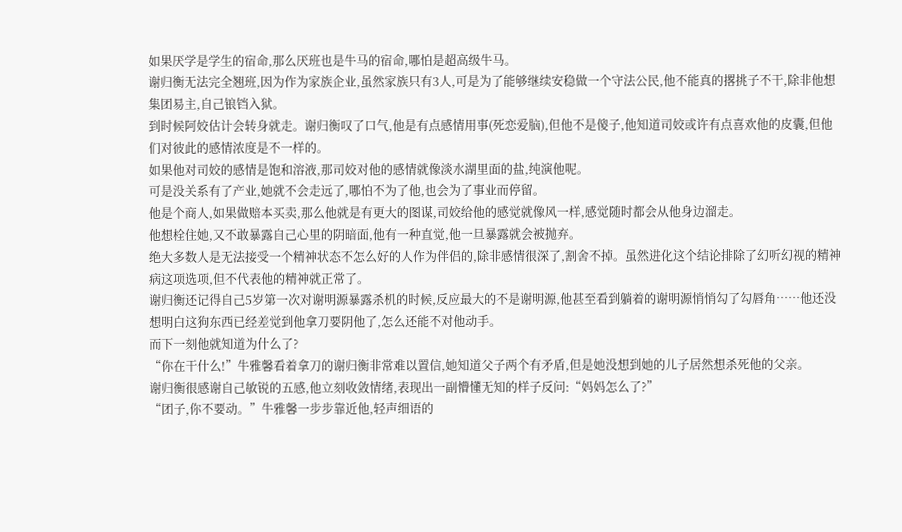如果厌学是学生的宿命,那么厌班也是牛马的宿命,哪怕是超高级牛马。
谢归衡无法完全翘班,因为作为家族企业,虽然家族只有3人,可是为了能够继续安稳做一个守法公民,他不能真的撂挑子不干,除非他想集团易主,自己锒铛入狱。
到时候阿姣估计会转身就走。谢归衡叹了口气,他是有点感情用事(死恋爱脑),但他不是傻子,他知道司姣或许有点喜欢他的皮囊,但他们对彼此的感情浓度是不一样的。
如果他对司姣的感情是饱和溶液,那司姣对他的感情就像淡水湖里面的盐,纯演他呢。
可是没关系有了产业,她就不会走远了,哪怕不为了他,也会为了事业而停留。
他是个商人,如果做赔本买卖,那么他就是有更大的图谋,司姣给他的感觉就像风一样,感觉随时都会从他身边溜走。
他想栓住她,又不敢暴露自己心里的阴暗面,他有一种直觉,他一旦暴露就会被抛弃。
绝大多数人是无法接受一个精神状态不怎么好的人作为伴侣的,除非感情很深了,割舍不掉。虽然进化这个结论排除了幻听幻视的精神病这项选项,但不代表他的精神就正常了。
谢归衡还记得自己5岁第一次对谢明源暴露杀机的时候,反应最大的不是谢明源,他甚至看到躺着的谢明源悄悄勾了勾唇角……他还没想明白这狗东西已经差觉到他拿刀要阴他了,怎么还能不对他动手。
而下一刻他就知道为什么了?
“你在干什么!”牛雅馨看着拿刀的谢归衡非常难以置信,她知道父子两个有矛盾,但是她没想到她的儿子居然想杀死他的父亲。
谢归衡很感谢自己敏锐的五感,他立刻收敛情绪,表现出一副懵懂无知的样子反问:“妈妈怎么了?”
“团子,你不要动。”牛雅馨一步步靠近他,轻声细语的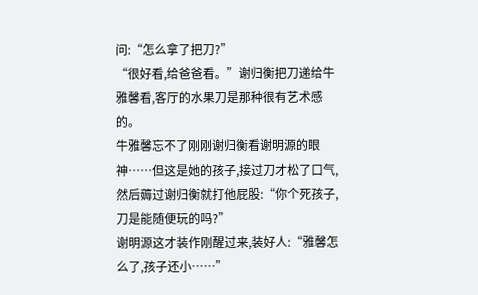问:“怎么拿了把刀?”
“很好看,给爸爸看。”谢归衡把刀递给牛雅馨看,客厅的水果刀是那种很有艺术感的。
牛雅馨忘不了刚刚谢归衡看谢明源的眼神……但这是她的孩子,接过刀才松了口气,然后薅过谢归衡就打他屁股:“你个死孩子,刀是能随便玩的吗?”
谢明源这才装作刚醒过来,装好人:“雅馨怎么了,孩子还小……”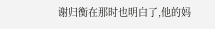谢归衡在那时也明白了,他的妈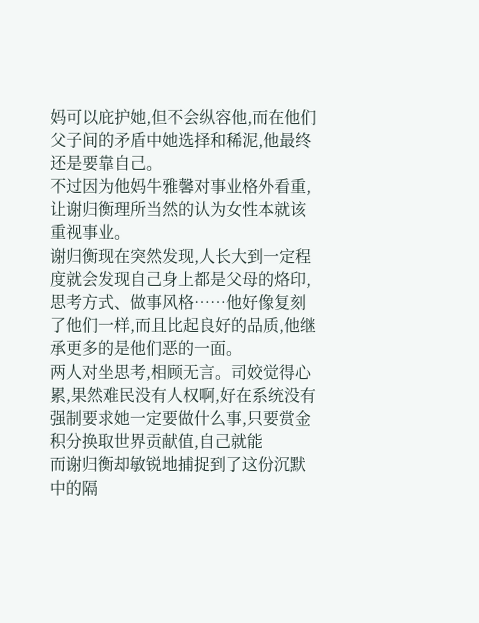妈可以庇护她,但不会纵容他,而在他们父子间的矛盾中她选择和稀泥,他最终还是要靠自己。
不过因为他妈牛雅馨对事业格外看重,让谢归衡理所当然的认为女性本就该重视事业。
谢归衡现在突然发现,人长大到一定程度就会发现自己身上都是父母的烙印,思考方式、做事风格……他好像复刻了他们一样,而且比起良好的品质,他继承更多的是他们恶的一面。
两人对坐思考,相顾无言。司姣觉得心累,果然难民没有人权啊,好在系统没有强制要求她一定要做什么事,只要赏金积分换取世界贡献值,自己就能
而谢归衡却敏锐地捕捉到了这份沉默中的隔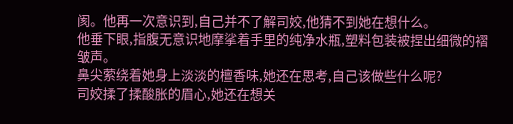阂。他再一次意识到,自己并不了解司姣,他猜不到她在想什么。
他垂下眼,指腹无意识地摩挲着手里的纯净水瓶,塑料包装被捏出细微的褶皱声。
鼻尖萦绕着她身上淡淡的檀香味,她还在思考,自己该做些什么呢?
司姣揉了揉酸胀的眉心,她还在想关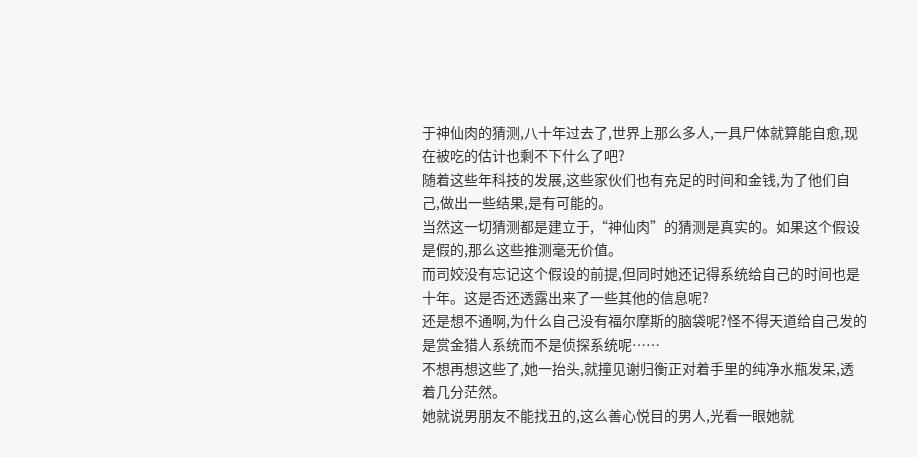于神仙肉的猜测,八十年过去了,世界上那么多人,一具尸体就算能自愈,现在被吃的估计也剩不下什么了吧?
随着这些年科技的发展,这些家伙们也有充足的时间和金钱,为了他们自己,做出一些结果,是有可能的。
当然这一切猜测都是建立于,“神仙肉”的猜测是真实的。如果这个假设是假的,那么这些推测毫无价值。
而司姣没有忘记这个假设的前提,但同时她还记得系统给自己的时间也是十年。这是否还透露出来了一些其他的信息呢?
还是想不通啊,为什么自己没有福尔摩斯的脑袋呢?怪不得天道给自己发的是赏金猎人系统而不是侦探系统呢……
不想再想这些了,她一抬头,就撞见谢归衡正对着手里的纯净水瓶发呆,透着几分茫然。
她就说男朋友不能找丑的,这么善心悦目的男人,光看一眼她就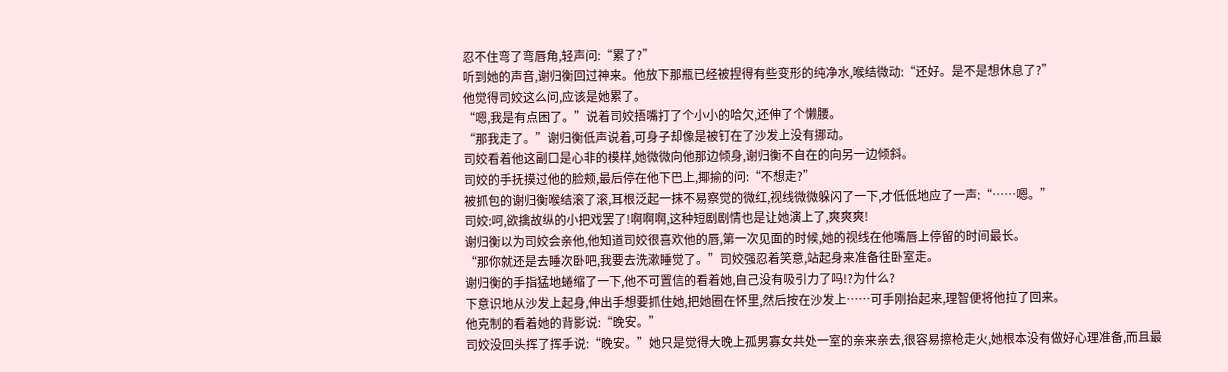忍不住弯了弯唇角,轻声问:“累了?”
听到她的声音,谢归衡回过神来。他放下那瓶已经被捏得有些变形的纯净水,喉结微动:“还好。是不是想休息了?”
他觉得司姣这么问,应该是她累了。
“嗯,我是有点困了。”说着司姣捂嘴打了个小小的哈欠,还伸了个懒腰。
“那我走了。”谢归衡低声说着,可身子却像是被钉在了沙发上没有挪动。
司姣看着他这副口是心非的模样,她微微向他那边倾身,谢归衡不自在的向另一边倾斜。
司姣的手抚摸过他的脸颊,最后停在他下巴上,揶揄的问:“不想走?”
被抓包的谢归衡喉结滚了滚,耳根泛起一抹不易察觉的微红,视线微微躲闪了一下,才低低地应了一声:“……嗯。”
司姣:呵,欲擒故纵的小把戏罢了!啊啊啊,这种短剧剧情也是让她演上了,爽爽爽!
谢归衡以为司姣会亲他,他知道司姣很喜欢他的唇,第一次见面的时候,她的视线在他嘴唇上停留的时间最长。
“那你就还是去睡次卧吧,我要去洗漱睡觉了。”司姣强忍着笑意,站起身来准备往卧室走。
谢归衡的手指猛地蜷缩了一下,他不可置信的看着她,自己没有吸引力了吗!?为什么?
下意识地从沙发上起身,伸出手想要抓住她,把她圈在怀里,然后按在沙发上……可手刚抬起来,理智便将他拉了回来。
他克制的看着她的背影说:“晚安。”
司姣没回头挥了挥手说:“晚安。”她只是觉得大晚上孤男寡女共处一室的亲来亲去,很容易擦枪走火,她根本没有做好心理准备,而且最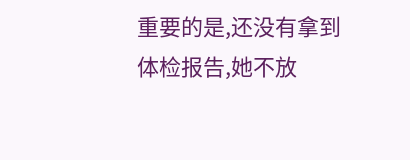重要的是,还没有拿到体检报告,她不放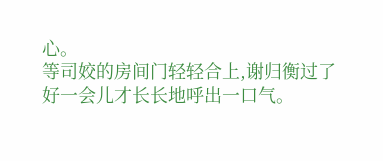心。
等司姣的房间门轻轻合上,谢归衡过了好一会儿才长长地呼出一口气。